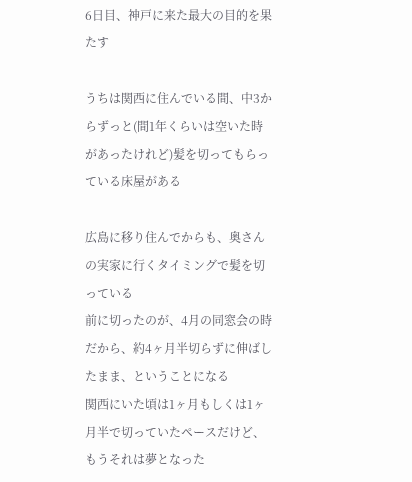6日目、神戸に来た最大の目的を果たす

うちは関西に住んでいる間、中3からずっと(間1年くらいは空いた時があったけれど)髪を切ってもらっている床屋がある

広島に移り住んでからも、奥さんの実家に行くタイミングで髪を切っている
前に切ったのが、4月の同窓会の時だから、約4ヶ月半切らずに伸ばしたまま、ということになる
関西にいた頃は1ヶ月もしくは1ヶ月半で切っていたペースだけど、もうそれは夢となった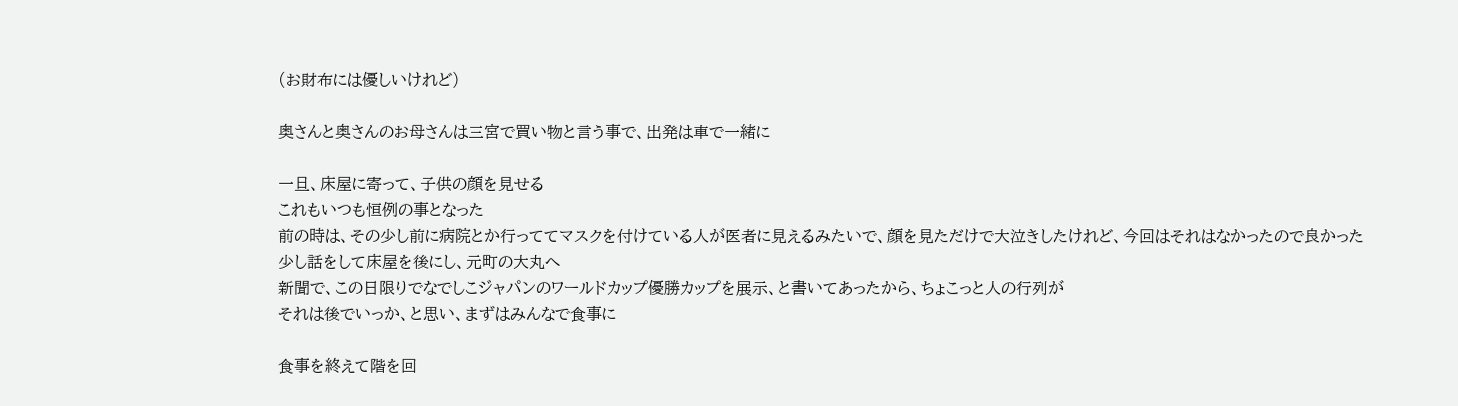(お財布には優しいけれど)

奥さんと奥さんのお母さんは三宮で買い物と言う事で、出発は車で一緒に

一旦、床屋に寄って、子供の顔を見せる
これもいつも恒例の事となった
前の時は、その少し前に病院とか行っててマスクを付けている人が医者に見えるみたいで、顔を見ただけで大泣きしたけれど、今回はそれはなかったので良かった
少し話をして床屋を後にし、元町の大丸へ
新聞で、この日限りでなでしこジャパンのワールドカップ優勝カップを展示、と書いてあったから、ちょこっと人の行列が
それは後でいっか、と思い、まずはみんなで食事に

食事を終えて階を回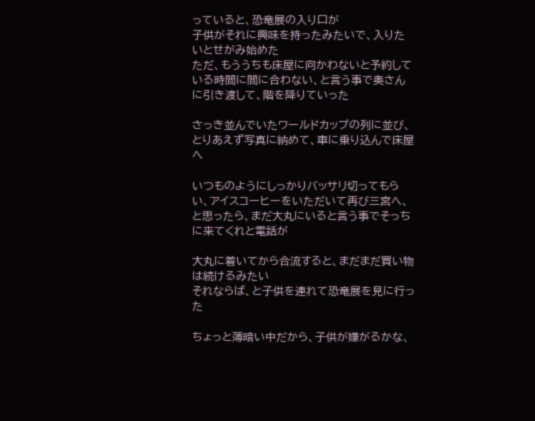っていると、恐竜展の入り口が
子供がそれに興味を持ったみたいで、入りたいとせがみ始めた
ただ、もううちも床屋に向かわないと予約している時間に間に合わない、と言う事で奥さんに引き渡して、階を降りていった

さっき並んでいたワールドカップの列に並び、とりあえず写真に納めて、車に乗り込んで床屋へ

いつものようにしっかりバッサリ切ってもらい、アイスコーヒーをいただいて再び三宮へ、と思ったら、まだ大丸にいると言う事でそっちに来てくれと電話が

大丸に着いてから合流すると、まだまだ買い物は続けるみたい
それならば、と子供を連れて恐竜展を見に行った

ちょっと薄暗い中だから、子供が嫌がるかな、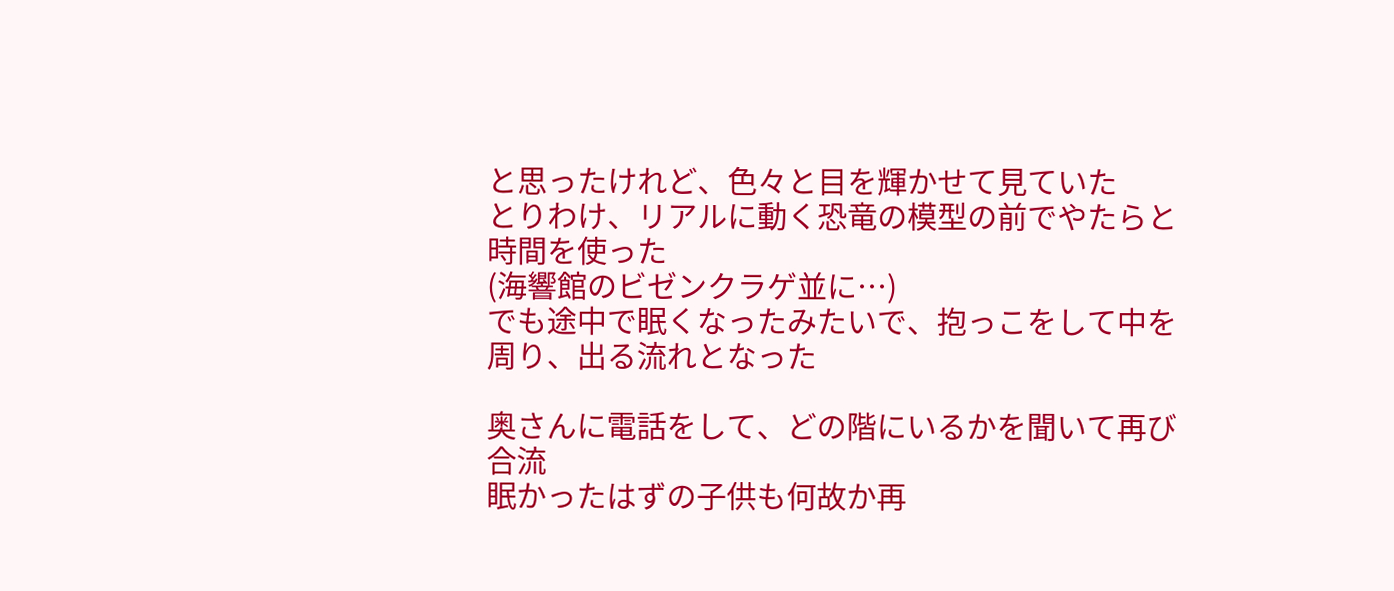と思ったけれど、色々と目を輝かせて見ていた
とりわけ、リアルに動く恐竜の模型の前でやたらと時間を使った
(海響館のビゼンクラゲ並に…)
でも途中で眠くなったみたいで、抱っこをして中を周り、出る流れとなった

奥さんに電話をして、どの階にいるかを聞いて再び合流
眠かったはずの子供も何故か再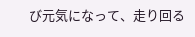び元気になって、走り回る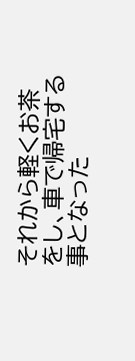それから軽くお茶をし、車で帰宅する事となった